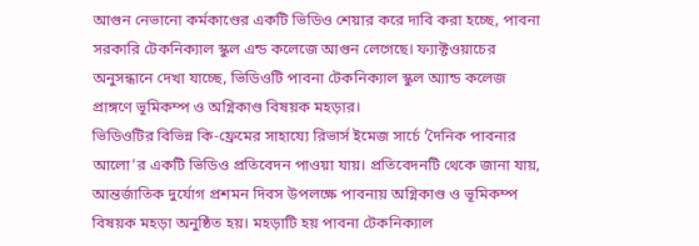আগুন নেভানো কর্মকাণ্ডের একটি ভিডিও শেয়ার করে দাবি করা হচ্ছে, পাবনা সরকারি টেকনিক্যাল স্কুল এন্ড কলেজে আগুন লেগেছে। ফ্যাক্টওয়াচের অনুসন্ধানে দেখা যাচ্ছে, ভিডিওটি পাবনা টেকনিক্যাল স্কুল অ্যান্ড কলেজ প্রাঙ্গণে ভূমিকম্প ও অগ্নিকাণ্ড বিষয়ক মহড়ার।
ভিডিওটির বিভিন্ন কি-ফ্রেমের সাহায্যে রিভার্স ইমেজ সার্চে ‘দৈনিক পাবনার আলো’র একটি ভিডিও প্রতিবেদন পাওয়া যায়। প্রতিবেদনটি থেকে জানা যায়, আন্তর্জাতিক দুর্যোগ প্রশমন দিবস উপলক্ষে পাবনায় অগ্নিকাণ্ড ও ভূমিকম্প বিষয়ক মহড়া অনুষ্ঠিত হয়। মহড়াটি হয় পাবনা টেকনিক্যাল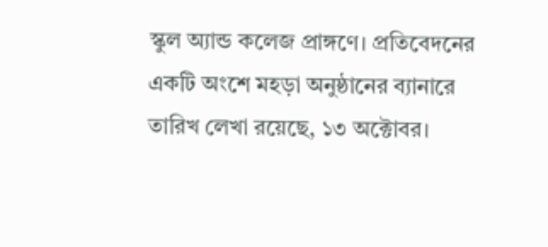স্কুল অ্যান্ড কলেজ প্রাঙ্গণে। প্রতিবেদনের একটি অংশে মহড়া অনুষ্ঠানের ব্যানারে তারিখ লেখা রয়েছে, ১৩ অক্টোবর।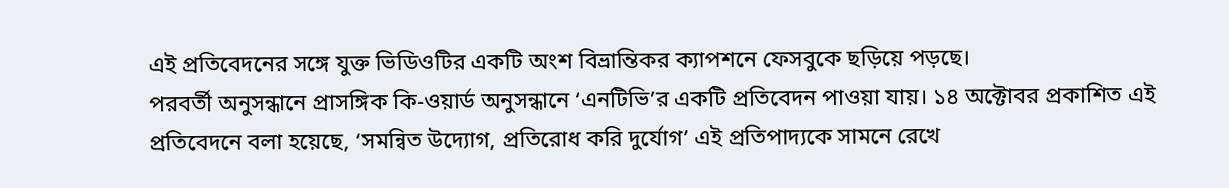এই প্রতিবেদনের সঙ্গে যুক্ত ভিডিওটির একটি অংশ বিভ্রান্তিকর ক্যাপশনে ফেসবুকে ছড়িয়ে পড়ছে।
পরবর্তী অনুসন্ধানে প্রাসঙ্গিক কি-ওয়ার্ড অনুসন্ধানে ‘এনটিভি’র একটি প্রতিবেদন পাওয়া যায়। ১৪ অক্টোবর প্রকাশিত এই প্রতিবেদনে বলা হয়েছে, ‘সমন্বিত উদ্যোগ, প্রতিরোধ করি দুর্যোগ’ এই প্রতিপাদ্যকে সামনে রেখে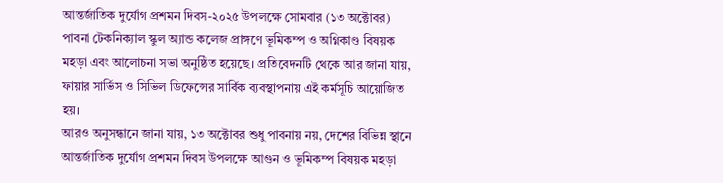আন্তর্জাতিক দুর্যোগ প্রশমন দিবস-২০২৫ উপলক্ষে সোমবার (১৩ অক্টোবর) পাবনা টেকনিক্যাল স্কুল অ্যান্ড কলেজ প্রাঙ্গণে ভূমিকম্প ও অগ্নিকাণ্ড বিষয়ক মহড়া এবং আলোচনা সভা অনুষ্ঠিত হয়েছে। প্রতিবেদনটি থেকে আর জানা যায়, ফায়ার সার্ভিস ও সিভিল ডিফেন্সের সার্বিক ব্যবস্থাপনায় এই কর্মসূচি আয়োজিত হয়।
আরও অনুসন্ধানে জানা যায়, ১৩ অক্টোবর শুধু পাবনায় নয়, দেশের বিভিন্ন স্থানে আন্তর্জাতিক দুর্যোগ প্রশমন দিবস উপলক্ষে আগুন ও ভূমিকম্প বিষয়ক মহড়া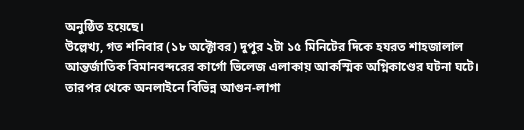অনুষ্ঠিত হয়েছে।
উল্লেখ্য, গত শনিবার (১৮ অক্টোবর) দুপুর ২টা ১৫ মিনিটের দিকে হযরত শাহজালাল আন্তর্জাতিক বিমানবন্দরের কার্গো ভিলেজ এলাকায় আকস্মিক অগ্নিকাণ্ডের ঘটনা ঘটে। তারপর থেকে অনলাইনে বিভিন্ন আগুন-লাগা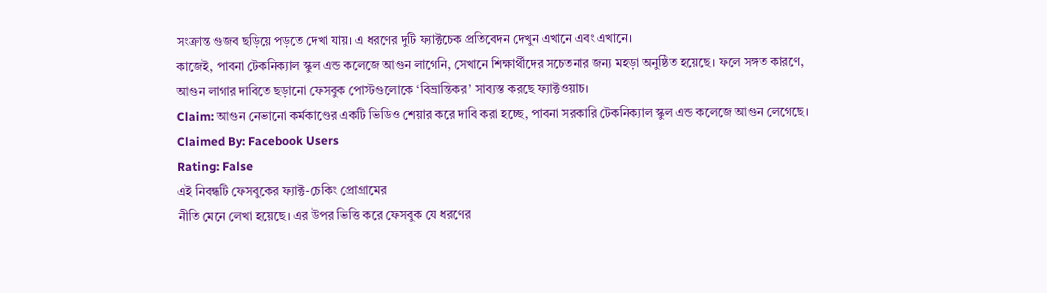সংক্রান্ত গুজব ছড়িয়ে পড়তে দেখা যায়। এ ধরণের দুটি ফ্যাক্টচেক প্রতিবেদন দেখুন এখানে এবং এখানে।
কাজেই, পাবনা টেকনিক্যাল স্কুল এন্ড কলেজে আগুন লাগেনি, সেখানে শিক্ষার্থীদের সচেতনার জন্য মহড়া অনুষ্ঠিত হয়েছে। ফলে সঙ্গত কারণে, আগুন লাগার দাবিতে ছড়ানো ফেসবুক পোস্টগুলোকে ‘বিভ্রান্তিকর’ সাব্যস্ত করছে ফ্যাক্টওয়াচ।
Claim: আগুন নেভানো কর্মকাণ্ডের একটি ভিডিও শেয়ার করে দাবি করা হচ্ছে, পাবনা সরকারি টেকনিক্যাল স্কুল এন্ড কলেজে আগুন লেগেছে।
Claimed By: Facebook Users
Rating: False
এই নিবন্ধটি ফেসবুকের ফ্যাক্ট-চেকিং প্রোগ্রামের
নীতি মেনে লেখা হয়েছে। এর উপর ভিত্তি করে ফেসবুক যে ধরণের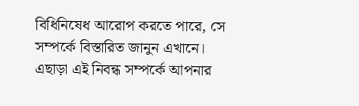বিধিনিষেধ আরোপ করতে পারে, সে সম্পর্কে বিস্তারিত জানুন এখানে।
এছাড়া এই নিবন্ধ সম্পর্কে আপনার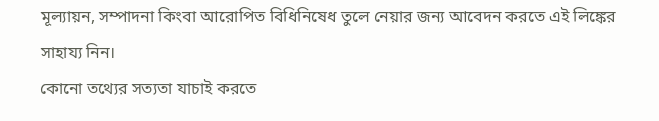মূল্যায়ন, সম্পাদনা কিংবা আরোপিত বিধিনিষেধ তুলে নেয়ার জন্য আবেদন করতে এই লিঙ্কের সাহায্য নিন।
কোনো তথ্যের সত্যতা যাচাই করতে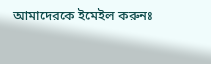আমাদেরকে ইমেইল করুনঃ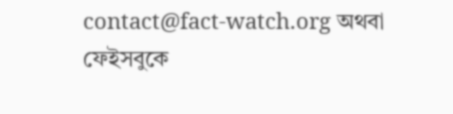contact@fact-watch.org অথবা ফেইসবুকে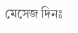মেসেজ দিনঃ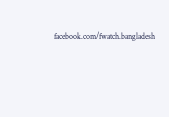facebook.com/fwatch.bangladesh